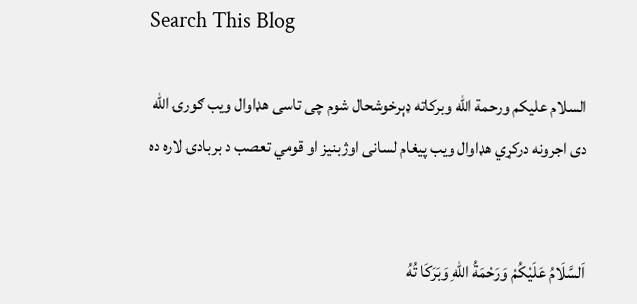Search This Blog

السلام علیکم ورحمة الله وبرکاته ډېرخوشحال شوم چی تاسی هډاوال ويب ګورۍ الله دی اجرونه درکړي هډاوال ويب پیغام لسانی اوژبنيز او قومي تعصب د بربادۍ لاره ده


اَلسَّلَامُ عَلَيْكُمْ وَرَحْمَةُ اللهِ وَبَرَكَا تُهُ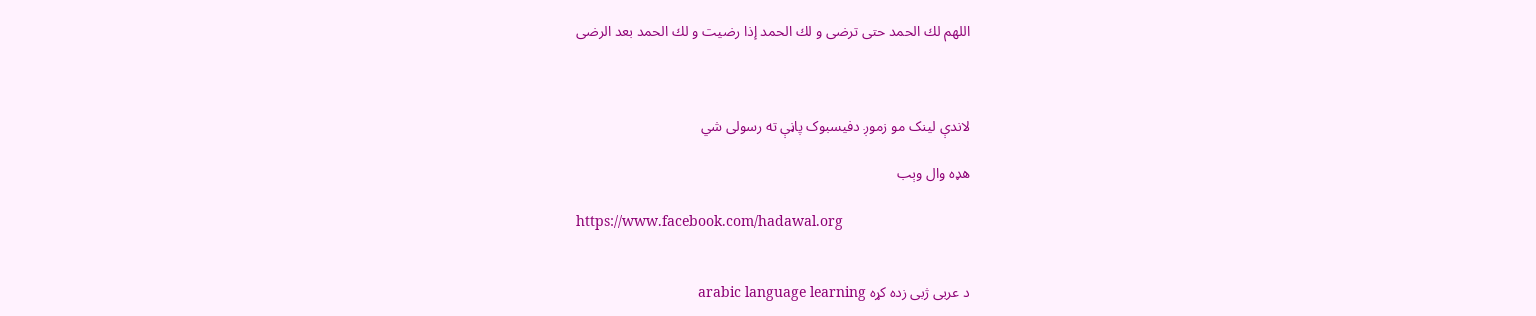اللهم لك الحمد حتى ترضى و لك الحمد إذا رضيت و لك الحمد بعد الرضى



لاندې لینک مو زموږ دفیسبوک پاڼې ته رسولی شي

هډه وال وېب

https://www.facebook.com/hadawal.org


د عربی ژبی زده کړه arabic language learning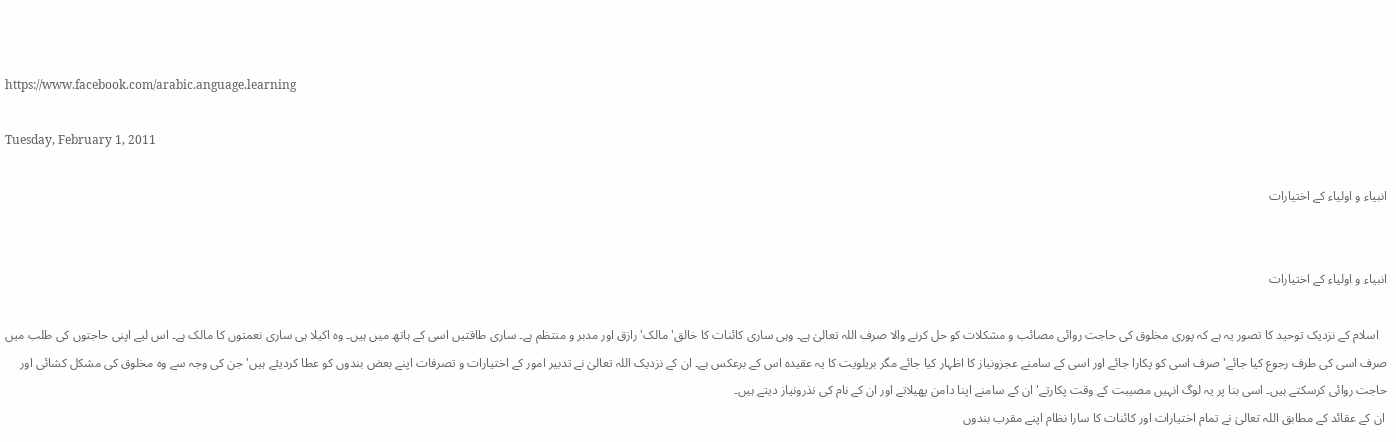https://www.facebook.com/arabic.anguage.learning

Tuesday, February 1, 2011

انبیاء و اولیاء کے اختیارات


انبیاء و اولیاء کے اختیارات

   اسلام کے نزدیک توحید کا تصور یہ ہے کہ پوری مخلوق کی حاجت روائی مصائب و مشکلات کو حل کرنے والا صرف اللہ تعالیٰ ہے۔ وہی ساری کائنات کا خالق' مالک' رازق اور مدبر و منتظم ہے۔ ساری طاقتیں اسی کے ہاتھ میں ہیں۔ وہ اکیلا ہی ساری نعمتوں کا مالک ہے۔ اس لیے اپنی حاجتوں کی طلب میں صرف اسی کی طرف رجوع کیا جائے' صرف اسی کو پکارا جائے اور اسی کے سامنے عجزونیاز کا اظہار کیا جائے مگر بریلویت کا یہ عقیدہ اس کے برعکس ہے۔ ان کے نزدیک اللہ تعالیٰ نے تدبیر امور کے اختیارات و تصرفات اپنے بعض بندوں کو عطا کردیئے ہیں' جن کی وجہ سے وہ مخلوق کی مشکل کشائی اور حاجت روائی کرسکتے ہیں۔ اسی بنا پر یہ لوگ انہیں مصیبت کے وقت پکارتے' ان کے سامنے اپنا دامن پھیلاتے اور ان کے نام کی نذرونیاز دیتے ہیں۔
 ان کے عقائد کے مطابق اللہ تعالیٰ نے تمام اختیارات اور کائنات کا سارا نظام اپنے مقرب بندوں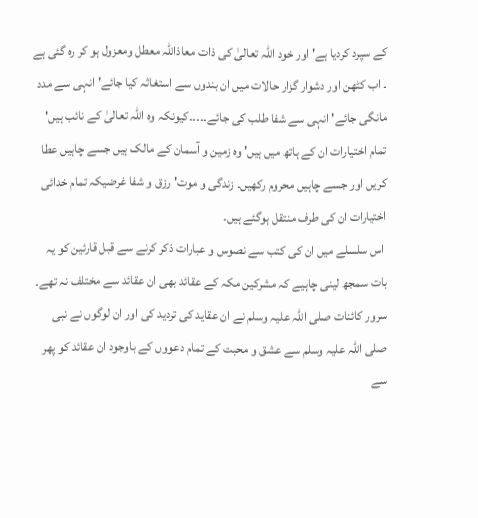کے سپرد کردیا ہے' اور خود اللہ تعالیٰ کی ذات معاذاللہ معطل ومعزول ہو کر رہ گئی ہے ۔ اب کٹھن اور دشوار گزار حالات میں ان بندوں سے استغاثہ کیا جائے' انہی سے مدد مانگی جائے' انہی سے شفا طلب کی جائے۔۔۔۔۔کیونکہ وہ اللہ تعالیٰ کے نائب ہیں' تمام اختیارات ان کے ہاتھ میں ہیں' وہ زمین و آسمان کے مالک ہیں جسے چاہیں عطا کریں اور جسے چاہیں محروم رکھیں۔ زندگی و موت' رزق و شفا غرضیکہ تمام خدائی اختیارات ان کی طرف منتقل ہوگئے ہیں۔
 اس سلسلے میں ان کی کتب سے نصوس و عبارات ذکر کرنے سے قبل قارئین کو یہ بات سمجھ لینی چاہیے کہ مشرکین مکہ کے عقائد بھی ان عقائد سے مختلف نہ تھے۔ سرور کائنات صلی اللہ علیہ وسلم نے ان عقاید کی تردید کی اور ان لوگوں نے نبی صلی اللہ علیہ وسلم سے عشق و محبت کے تمام دعووں کے باوجود ان عقائد کو پھر سے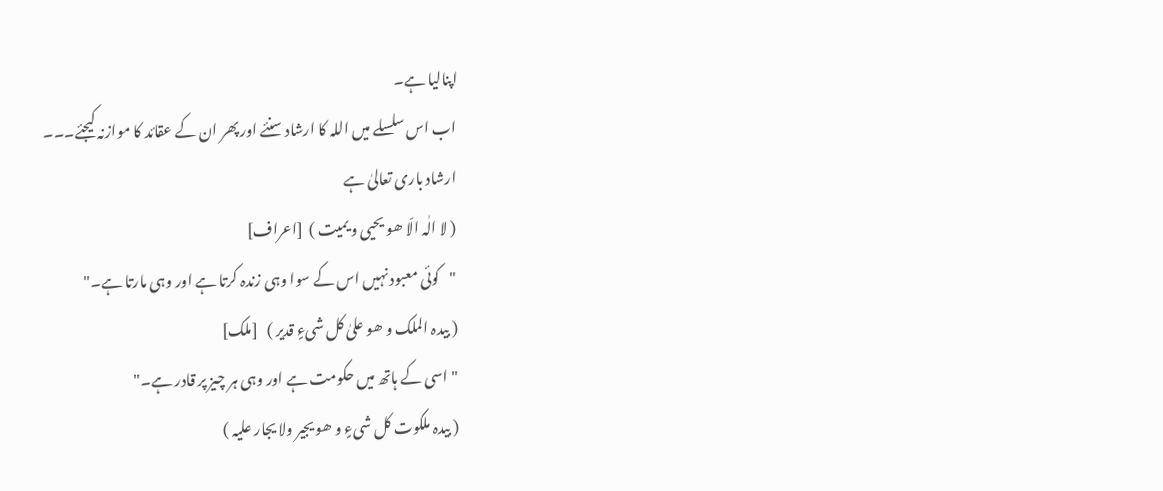اپنالیا ہے۔
 اب اس سلسلے میں اللہ کا ارشاد سنئے اور پھر ان کے عقائد کا موازنہ کیجئے۔۔۔
 ارشاد باری تعالیٰ ہے
 ( لا الٰہ الّا ھو یحیی و یمیت )  [اعراف]
 "کوئی معبود نہیں اس کے سوا وہی زندہ کرتا ہے اور وہی مارتا ہے۔"
 ( بیدہ الملک و ھو علیٰ کل شیءٍ قدیر )   [ملک]
 "اسی کے ہاتھ میں حکومت ہے اور وہی ہر چیز پر قادر ہے۔"
 ( بیدہ ملکوت کل شیءٍ و ھو یجیر ولا یجار علیہ )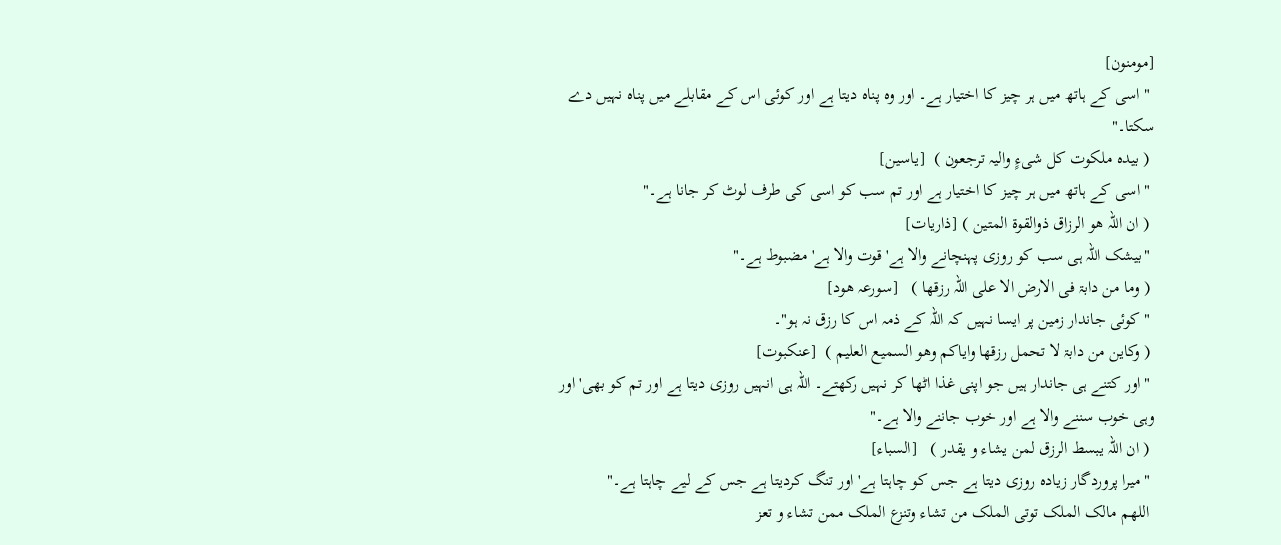[مومنون]
 "اسی کے ہاتھ میں ہر چیز کا اختیار ہے۔ اور وہ پناہ دیتا ہے اور کوئی اس کے مقابلے میں پناہ نہیں دے سکتا۔"
 ( بیدہ ملکوت کل شیءٍ والیہ ترجعون )  [یاسین]
 "اسی کے ہاتھ میں ہر چیز کا اختیار ہے اور تم سب کو اسی کی طرف لوٹ کر جانا ہے۔"
 ( ان اللہ ھو الرزاق ذوالقوۃ المتین ) [ذاریات]
 "بیشک اللہ ہی سب کو روزی پہنچانے والا ہے' قوت والا ہے' مضبوط ہے۔"
 ( وما من دابۃ فی الارض الا علی اللہ رزقھا )   [سورعہ ھود]
 "کوئی جاندار زمین پر ایسا نہیں کہ اللہ کے ذمہ اس کا رزق نہ ہو"۔
 ( وکاین من دابۃ لا تحمل رزقھا وایاکم وھو السمیع العلیم )  [عنکبوت]
 "اور کتنے ہی جاندار ہیں جو اپنی غذا اٹھا کر نہیں رکھتے۔ اللہ ہی انہیں روزی دیتا ہے اور تم کو بھی' اور وہی خوب سننے والا ہے اور خوب جاننے والا ہے۔"
 ( ان اللہ یبسط الرزق لمن یشاء و یقدر )   [السباء]
 "میرا پروردگار زیادہ روزی دیتا ہے جس کو چاہتا ہے' اور تنگ کردیتا ہے جس کے لیے چاہتا ہے۔"
 اللھم مالک الملک توتی الملک من تشاء وتنزع الملک ممن تشاء و تعز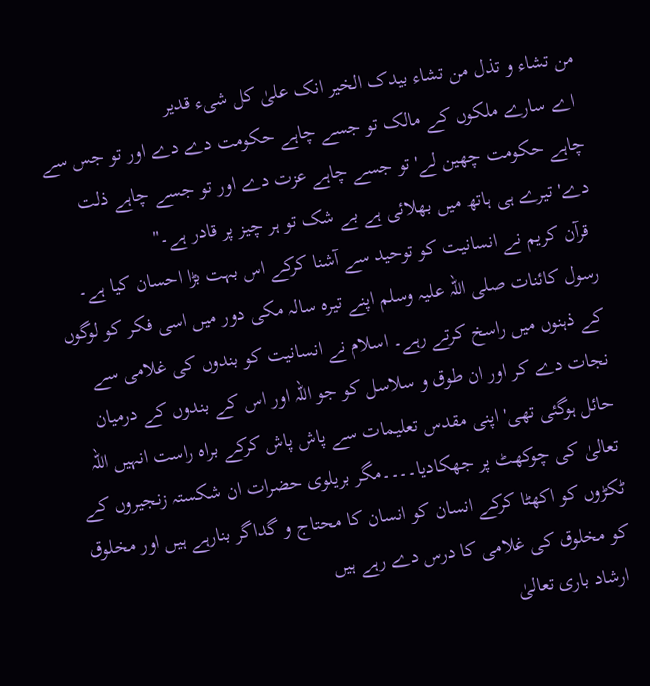من تشاء و تذل من تشاء بیدک الخیر انک علیٰ کل شیء قدیر
 اے سارے ملکوں کے مالک تو جسے چاہے حکومت دے دے اور تو جس سے چاہے حکومت چھین لے' تو جسے چاہے عزت دے اور تو جسے چاہے ذلت دے' تیرے ہی ہاتھ میں بھلائی ہے بے شک تو ہر چیز پر قادر ہے۔"
 قرآن کریم نے انسانیت کو توحید سے آشنا کرکے اس بہت بڑا احسان کیا ہے۔ رسول کائنات صلی اللہ علیہ وسلم اپنے تیرہ سالہ مکی دور میں اسی فکر کو لوگوں کے ذہنوں میں راسخ کرتے رہے۔ اسلام نے انسانیت کو بندوں کی غلامی سے نجات دے کر اور ان طوق و سلاسل کو جو اللہ اور اس کے بندوں کے درمیان حائل ہوگئی تھی' اپنی مقدس تعلیمات سے پاش پاش کرکے براہ راست انہیں اللہ تعالیٰ کی چوکھٹ پر جھکادیا۔۔۔۔مگر بریلوی حضرات ان شکستہ زنجیروں کے ٹکڑوں کو اکھٹا کرکے انسان کو انسان کا محتاج و گداگر بنارہے ہیں اور مخلوق کو مخلوق کی غلامی کا درس دے رہے ہیں
 ارشاد باری تعالیٰ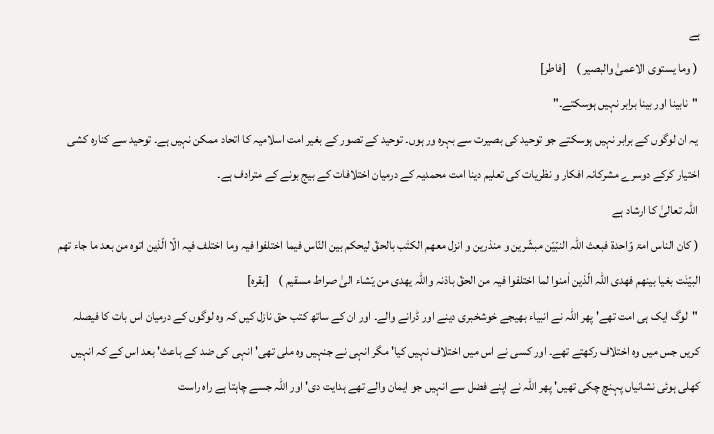ہے
 ( وما یستوی الاعمیٰ والبصیر )    [فاطر]
 "نابینا اور بینا برابر نہیں ہوسکتے۔"
 یہ ان لوگوں کے برابر نہیں ہوسکتے جو توحید کی بصیرت سے بہرہ ور ہوں۔ توحید کے تصور کے بغیر امت اسلامیہ کا اتحاد ممکن نہیں ہے۔ توحید سے کنارہ کشی اختیار کرکے دوسرے مشرکانہ افکار و نظریات کی تعلیم دینا امت محمدیہ کے درمیان اختلافات کے بیج بونے کے مترادف ہے۔
 اللہ تعالیٰ کا ارشاد ہے
 ( کان الناس امۃ وّاحدۃ فبعث اللہ النبّیّن مبشّرین و منذرین و انزل معھم الکتٰب بالحقّ لیحکم بین النّاس فیما اختلفوا فیہ وما اختلف فیہ الّا الّذین اتوہ من بعد ما جاء تھم البیّنٰت بغیا بینھم فھدی اللہ الّذین اٰمنوا لما اختلفوا فیہ من الحقّ باذنہ واللہ یھدی من یّشاء الیٰ صراط مسقیم )    [بقرہ]
 "لوگ ایک ہی امت تھے' پھر اللہ نے انبیاء بھیجے خوشخبری دینے اور ڈرانے والے۔ اور ان کے ساتھ کتب حق نازل کیں کہ وہ لوگوں کے درمیان اس بات کا فیصلہ کریں جس میں وہ اختلاف رکھتے تھے۔ اور کسی نے اس میں اختلاف نہیں کیا' مگر انہی نے جنہیں وہ ملی تھی' انہی کی ضد کے باعث' بعد اس کے کہ انہیں کھلی ہوئی نشانیاں پہنچ چکی تھیں' پھر اللہ نے اپنے فضل سے انہیں جو ایمان والے تھے ہدایت دی' اور اللہ جسے چاہتا ہے راہ راست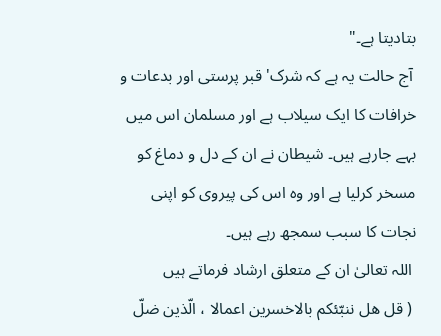بتادیتا ہے۔"
 آج حالت یہ ہے کہ شرک'قبر پرستی اور بدعات و خرافات کا ایک سیلاب ہے اور مسلمان اس میں بہے جارہے ہیں۔ شیطان نے ان کے دل و دماغ کو مسخر کرلیا ہے اور وہ اس کی پیروی کو اپنی نجات کا سبب سمجھ رہے ہیں۔
 اللہ تعالیٰ ان کے متعلق ارشاد فرماتے ہیں
 ( قل ھل ننبّئکم بالاخسرین اعمالا ، الّذین ضلّ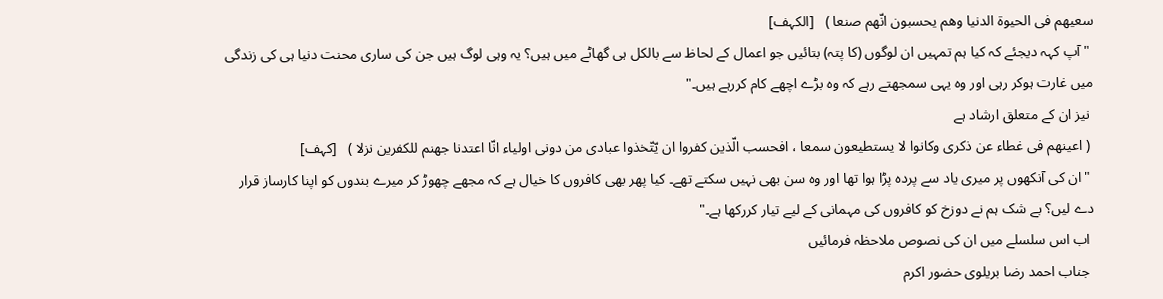سعیھم فی الحیوۃ الدنیا وھم یحسبون انّھم صنعا )   [الکہف]
 " آپ کہہ دیجئے کہ کیا ہم تمہیں ان لوگوں (کا پتہ) بتائیں جو اعمال کے لحاظ سے بالکل ہی گھاٹے میں ہیں؟ یہ وہی لوگ ہیں جن کی ساری محنت دنیا ہی کی زندگی میں غارت ہوکر رہی اور وہ یہی سمجھتے رہے کہ وہ بڑے اچھے کام کررہے ہیں۔"
 نیز ان کے متعلق ارشاد ہے
 ( اعینھم فی غطاء عن ذکری وکانوا لا یستطیعون سمعا ، افحسب الّذین کفروا ان یّتّخذوا عبادی من دونی اولیاء انّا اعتدنا جھنم للکفرین نزلا )   [کہف]
 "ان کی آنکھوں پر میری یاد سے پردہ پڑا ہوا تھا اور وہ سن بھی نہیں سکتے تھے۔ کیا پھر بھی کافروں کا خیال ہے کہ مجھے چھوڑ کر میرے بندوں کو اپنا کارساز قرار دے لیں؟ بے شک ہم نے دوزخ کو کافروں کی مہمانی کے لیے تیار کررکھا ہے۔"
 اب اس سلسلے میں ان کی نصوص ملاحظہ فرمائیں
 جناب احمد رضا بریلوی حضور اکرم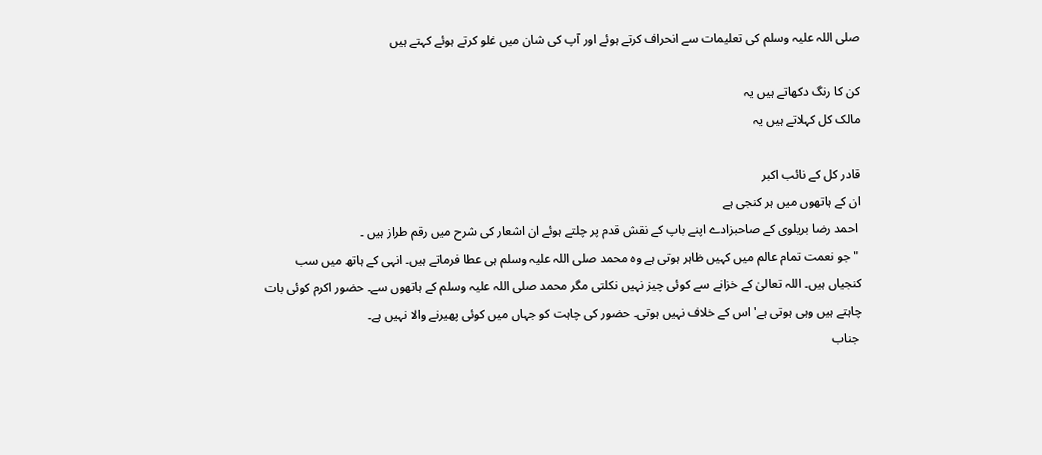صلی اللہ علیہ وسلم کی تعلیمات سے انحراف کرتے ہوئے اور آپ کی شان میں غلو کرتے ہوئے کہتے ہیں

کن کا رنگ دکھاتے ہیں یہ
مالک کل کہلاتے ہیں یہ

قادر کل کے نائب اکبر
ان کے ہاتھوں میں ہر کنجی ہے
 احمد رضا بریلوی کے صاحبزادے اپنے باپ کے نقش قدم پر چلتے ہوئے ان اشعار کی شرح میں رقم طراز ہیں ۔
 "جو نعمت تمام عالم میں کہیں ظاہر ہوتی ہے وہ محمد صلی اللہ علیہ وسلم ہی عطا فرماتے ہیں۔ انہی کے ہاتھ میں سب کنجیاں ہیں۔ اللہ تعالیٰ کے خزانے سے کوئی چیز نہیں نکلتی مگر محمد صلی اللہ علیہ وسلم کے ہاتھوں سے۔ حضور اکرم کوئی بات چاہتے ہیں وہی ہوتی ہے' اس کے خلاف نہیں ہوتی۔ حضور کی چاہت کو جہاں میں کوئی پھیرنے والا نہیں ہے۔
 جناب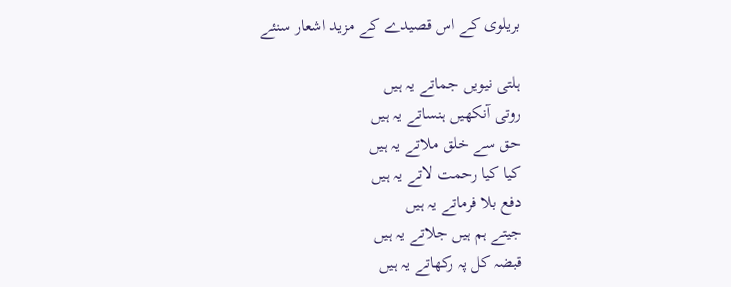بریلوی کے اس قصیدے کے مزید اشعار سنئے

ہلتی نیویں جماتے یہ ہیں
روتی آنکھیں ہنساتے یہ ہیں
حق سے خلق ملاتے یہ ہیں
کیا کیا رحمت لاتے یہ ہیں
دفع بلا فرماتے یہ ہیں
جیتے ہم ہیں جلاتے یہ ہیں
قبضہ کل پہ رکھاتے یہ ہیں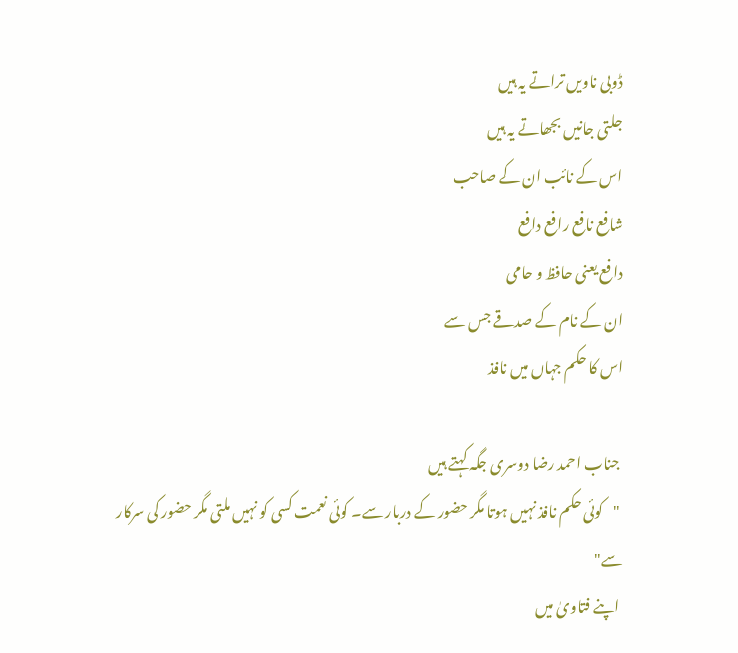ڈوبی ناویں تراتے یہ ہیں
جلتی جانیں بجھاتے یہ ہیں
اس کے نائب ان کے صاحب
شافع نافع رافع دافع
دافع یعنی حافظ و حامی
ان کے نام کے صدقے جس سے
اس کا حکم جہاں میں نافذ

 جناب احمد رضا دوسری جگہ کہتے ہیں
 "کوئی حکم نافذ نہیں ہوتا مگر حضور کے دربار سے۔ کوئی نعمت کسی کو نہیں ملتی مگر حضور کی سرکار سے"
 اپنے فتاویٰ میں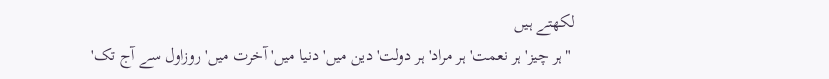لکھتے ہیں
 "ہر چیز' ہر نعمت' ہر مراد' ہر دولت' دین میں' دنیا میں' آخرت میں' روزاول سے آج تک'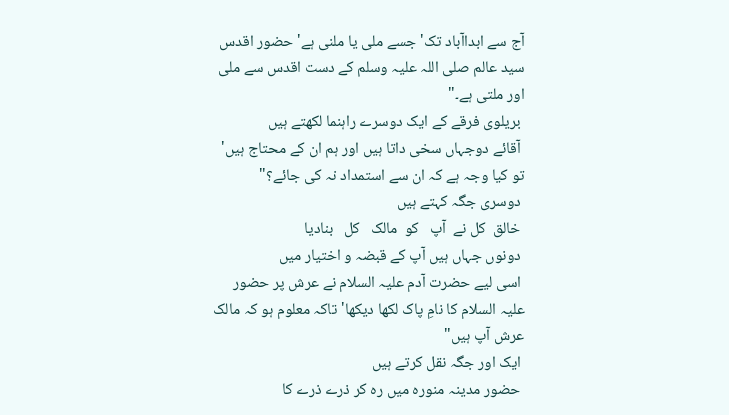آج سے ابداآباد تک' جسے ملی یا ملنی ہے' حضور اقدس سید عالم صلی اللہ علیہ وسلم کے دست اقدس سے ملی اور ملتی ہے۔"
 بریلوی فرقے کے ایک دوسرے راہنما لکھتے ہیں
 آقائے دوجہاں سخی داتا ہیں اور ہم ان کے محتاج ہیں' تو کیا وجہ ہے کہ ان سے استمداد نہ کی جائے؟"
 دوسری جگہ کہتے ہیں
 خالق  کل نے  آپ   کو  مالک   کل   بنادیا
 دونوں جہاں ہیں آپ کے قبضہ و اختیار میں
 اسی لیے حضرت آدم علیہ السلام نے عرش پر حضور علیہ السلام کا نامِ پاک لکھا دیکھا' تاکہ معلوم ہو کہ مالک عرش آپ ہیں"
 ایک اور جگہ نقل کرتے ہیں
 حضور مدینہ منورہ میں رہ کر ذرے ذرے کا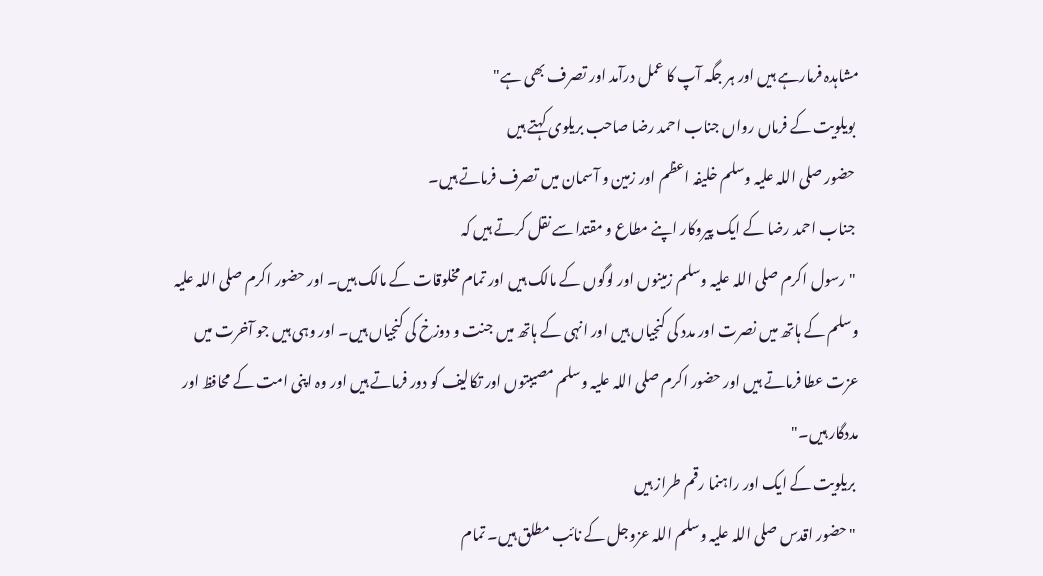مشاہدہ فرمارہے ہیں اور ہر جگہ آپ کا عمل درآمد اور تصرف بھی ہے"
 بویلویت کے فرماں رواں جناب احمد رضا صاحب بریلوی کہتے ہیں
 حضور صلی اللہ علیہ وسلم خلیفہ اعظم اور زمین و آسمان میں تصرف فرماتے ہیں۔
 جناب احمد رضا کے ایک پیروکار اپنے مطاع و مقتدا سے نقل کرتے ہیں کہ
 "رسول اکرم صلی اللہ علیہ وسلم زمینوں اور لوگوں کے مالک ہیں اور تمام مخلوقات کے مالک ہیں۔ اور حضور اکرم صلی اللہ علیہ وسلم کے ہاتھ میں نصرت اور مدد کی کنجیاں ہیں اور انہی کے ہاتھ میں جنت و دوزخ کی کنجیاں ہیں۔ اور وہی ہیں جو آخرت میں عزت عطا فرماتے ہیں اور حضور اکرم صلی اللہ علیہ وسلم مصیبتوں اور تکالیف کو دور فرماتے ہیں اور وہ اپنی امت کے محافظ اور مددگار ہیں۔"
 بریلویت کے ایک اور راہنما رقم طراز ہیں
 "حضور اقدس صلی اللہ علیہ وسلم اللہ عزوجل کے نائب مطلق ہیں۔ تمام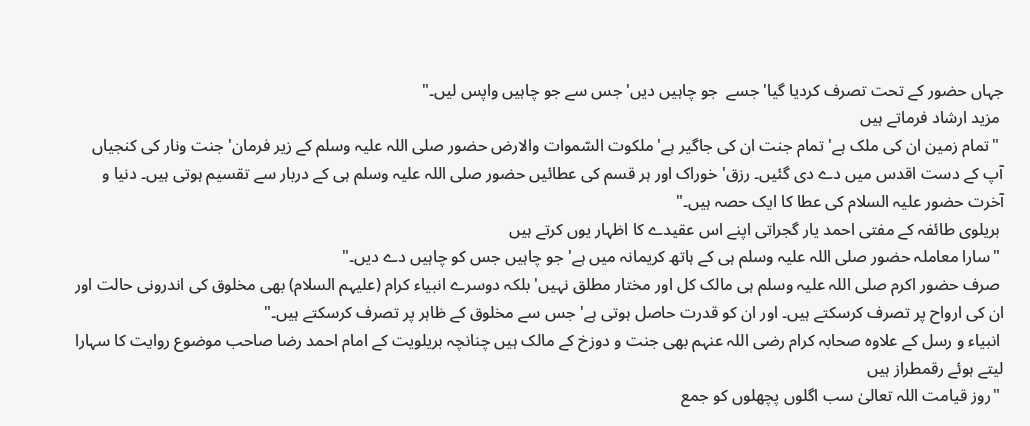جہاں حضور کے تحت تصرف کردیا گیا' جسے  جو چاہیں دیں' جس سے جو چاہیں واپس لیں۔"
 مزید ارشاد فرماتے ہیں
 "تمام زمین ان کی ملک ہے' تمام جنت ان کی جاگیر ہے' ملکوت السّموات والارض حضور صلی اللہ علیہ وسلم کے زیر فرمان' جنت ونار کی کنجیاں آپ کے دست اقدس میں دے دی گئیں۔ رزق' خوراک اور ہر قسم کی عطائیں حضور صلی اللہ علیہ وسلم ہی کے دربار سے تقسیم ہوتی ہیں۔ دنیا و آخرت حضور علیہ السلام کی عطا کا ایک حصہ ہیں۔"
 بریلوی طائفہ کے مفتی احمد یار گجراتی اپنے اس عقیدے کا اظہار یوں کرتے ہیں
 "سارا معاملہ حضور صلی اللہ علیہ وسلم ہی کے ہاتھ کریمانہ میں ہے' جو چاہیں جس کو چاہیں دے دیں۔"
 صرف حضور اکرم صلی اللہ علیہ وسلم ہی مالک کل اور مختار مطلق نہیں' بلکہ دوسرے انبیاء کرام (علیہم السلام) بھی مخلوق کی اندرونی حالت اور ان کی ارواح پر تصرف کرسکتے ہیں۔ اور ان کو قدرت حاصل ہوتی ہے' جس سے مخلوق کے ظاہر پر تصرف کرسکتے ہیں۔"
 انبیاء و رسل کے علاوہ صحابہ کرام رضی اللہ عنہم بھی جنت و دوزخ کے مالک ہیں چنانچہ بریلویت کے امام احمد رضا صاحب موضوع روایت کا سہارا لیتے ہوئے رقمطراز ہیں
 "روز قیامت اللہ تعالیٰ سب اگلوں پچھلوں کو جمع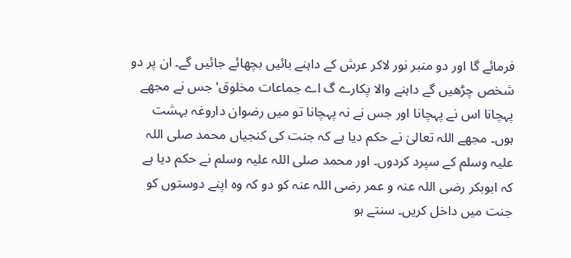فرمائے گا اور دو منبر نور لاکر عرش کے داہنے بائیں بچھائے جائیں گے۔ ان پر دو شخص چڑھیں گے داہنے والا پکارے گ اے جماعات مخلوق' جس نے مجھے پہچانا اس نے پہچانا اور جس نے نہ پہچانا تو میں رضوان داروغہ بہشت ہوں۔ مجھے اللہ تعالیٰ نے حکم دیا ہے کہ جنت کی کنجیاں محمد صلی اللہ علیہ وسلم کے سپرد کردوں۔ اور محمد صلی اللہ علیہ وسلم نے حکم دیا ہے کہ ابوبکر رضی اللہ عنہ و عمر رضی اللہ عنہ کو دو کہ وہ اپنے دوستوں کو جنت میں داخل کریں۔ سنتے ہو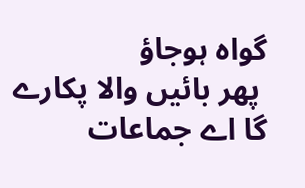گواہ ہوجاؤ
 پھر بائیں والا پکارے گا اے جماعات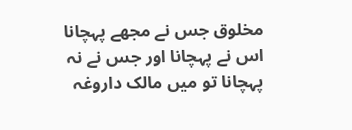مخلوق جس نے مجھے پہچانا اس نے پہچانا اور جس نے نہ پہچانا تو میں مالک داروغہ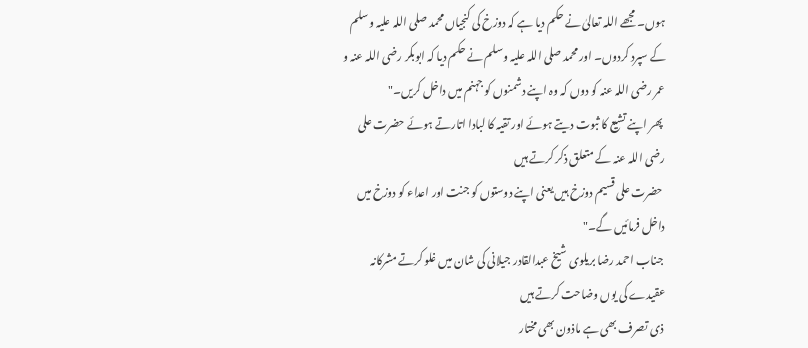ہوں۔ مجھے اللہ تعالیٰ نے حکم دیا ہے کہ دوزخ کی کنجیاں محمد صلی اللہ علیہ وسلم کے سپرد کردوں۔ اور محمد صلی اللہ علیہ وسلم نے حکم دیا کہ ابوبکر رضی اللہ عنہ و عمر رضی اللہ عنہ کو دوں کہ وہ اپنے دشمنوں کو جہنم میں داخل کریں۔"
 پھر اپنے تشیع کا ثبوت دیتے ہوئے اور تقیہ کا لبادا اتارتے ہوئے حضرت علی رضی اللہ عنہ کے متعلق ذکر کرتے ہیں
 حضرت علی قسیم دوزخ ہیں یعنی اپنے دوستوں کو جنت اور اعداء کو دوزخ میں داخل فرمائیں گے۔"
 جناب احمد رضا بریلوی شیخ عبدالقادر جیلانی کی شان میں غلو کرتے مشرکانہ عقیدے کی یوں وضاحت کرتے ہیں
 ذی تصرف بھی ہے ماذون بھی مختار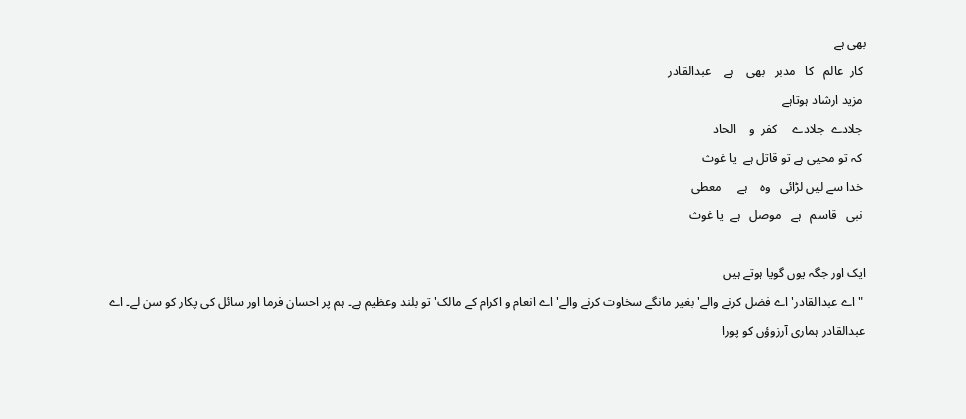بھی ہے
 کار  عالم   کا   مدبر   بھی    ہے    عبدالقادر
 مزید ارشاد ہوتاہے
 جلادے  جلادے     کفر  و    الحاد
 کہ تو محیی ہے تو قاتل ہے  یا غوث
 خدا سے لیں لڑائی   وہ    ہے     معطی
 نبی   قاسم   ہے   موصل   ہے  یا غوث

ایک اور جگہ یوں گویا ہوتے ہیں
 "اے عبدالقادر' اے فضل کرنے والے' بغیر مانگے سخاوت کرنے والے' اے انعام و اکرام کے مالک' تو بلند وعظیم ہے۔ ہم پر احسان فرما اور سائل کی پکار کو سن لے۔ اے عبدالقادر ہماری آرزوؤں کو پورا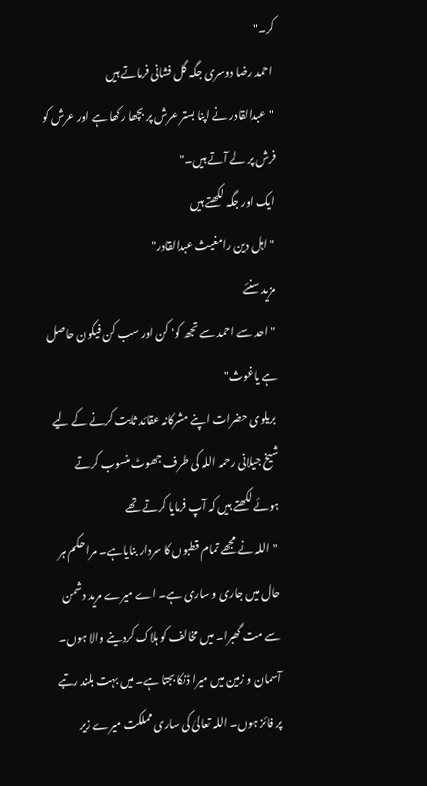کر۔"
 احمد رضا دوسری جگہ گل فشانی فرماتے ہیں
 "عبدالقادر نے اپنا بستر عرش پر بچھا رکھا ہے اور عرش کو فرش پر لے آتے ہیں۔"
 ایک اور جگہ لکھتے ہیں
 "اہل دین رامغیث عبدالقادر"
 مزید سنئے
 "احد سے احمد سے تجھ کو' کن اور سب کن فیکون حاصل ہے یاغوث"
 بریلوی حضرات اپنے مشرکانہ عقائد ثابت کرنے کے لیے شیخ جیلانی رحمہ اللہ کی طرف جھوٹ منسوب کرتے ہوئے لکھتے ہیں کہ آپ فرمایا کرتے تھے
 "اللہ نے مجھے تمام قطبوں کا سردار بنایاہے۔ مرا حکم ہر حال میں جاری و ساری ہے۔ اے میرے مرید دشمن سے مت گھبرا۔ میں مخالف کو ہلاک کردینے والا ہوں۔ آسمان و زمین میں میرا ڈنکا بجتا ہے۔ میں بہت بلند رتبے پر فائز ہوں۔ اللہ تعالیٰ کی ساری مملکت میرے زیر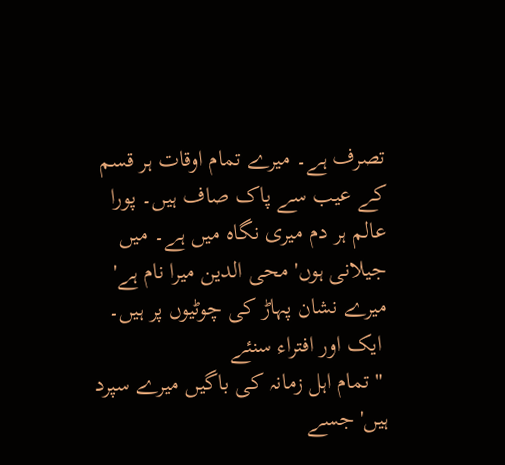تصرف ہے۔ میرے تمام اوقات ہر قسم کے عیب سے پاک صاف ہیں۔ پورا عالم ہر دم میری نگاہ میں ہے۔ میں جیلانی ہوں' محی الدین میرا نام ہے' میرے نشان پہاڑ کی چوٹیوں پر ہیں۔
 ایک اور افتراء سنئے
 "تمام اہل زمانہ کی باگیں میرے سپرد ہیں' جسے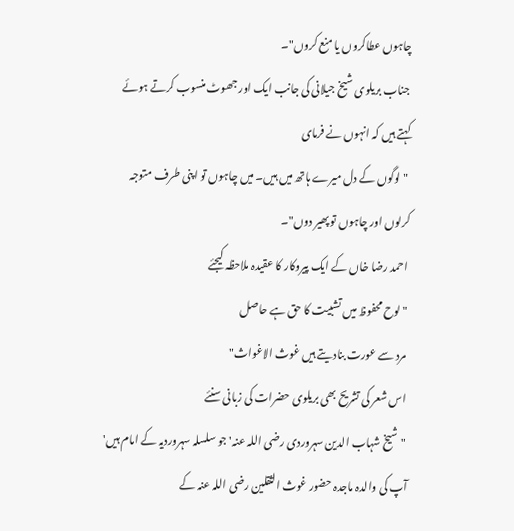چاہوں عطاکروں یا منع کروں"۔
 جناب بریلوی شیخ جیلانی کی جانب ایک اور جھوٹ منسوب کرتے ہوئے کہتے ہیں کہ انہوں نے فرمای
 "لوگوں کے دل میرے ہاتھ میں ہیں۔ میں چاہوں تو اپنی طرف متوجہ کرلوں اور چاہوں تو پھیر دوں"۔
 احمد رضا خاں کے ایک پیروکار کا عقیدہ ملاحظہ کیجئے
 "لوح محفوظ میں تشبیت کا حق ہے حاصل
 مرد سے عورت بنادیتے ہیں غوث الاغواث"
 اس شعر کی تشریح بھی بریلوی حضرات کی زبانی سنئے
 "شیخ شہاب الدین سہروردی رضی اللہ عنہ' جو سلسلہ سہروردیہ کے امام ہیں' آپ کی والدہ ماجدہ حضور غوث الثقلین رضی اللہ عنہ کے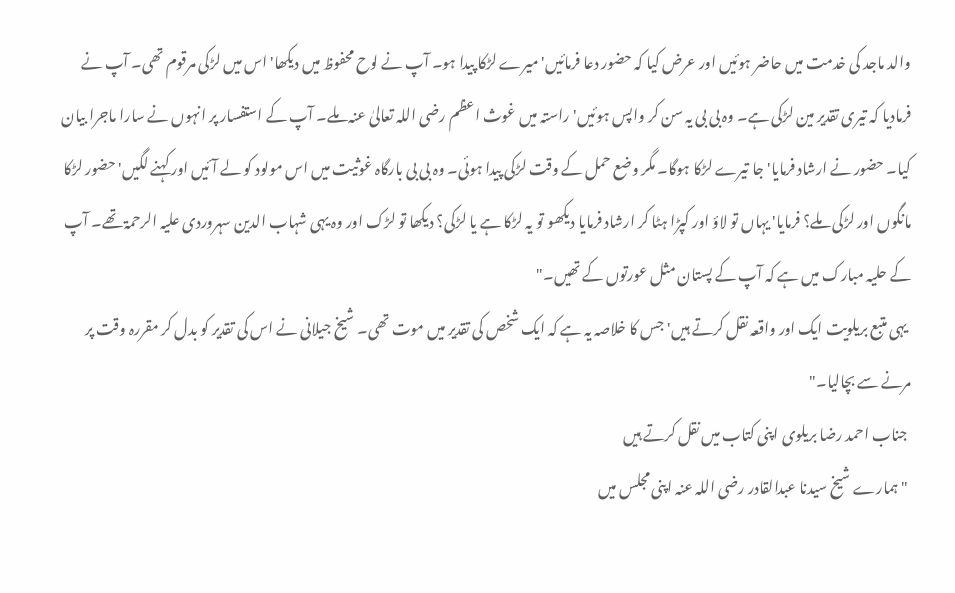والد ماجد کی خدمت میں حاضر ہوئیں اور عرض کیا کہ حضور دعا فرمائیں' میرے لڑکا پیدا ہو۔ آپ نے لوح محفوظ میں دیکھا' اس میں لڑکی مرقوم تھی۔ آپ نے فرمادیا کہ تیری تقدیر مین لڑکی ہے۔ وہ بی بی یہ سن کر واپس ہوئیں' راستہ میں غوث اعظم رضی اللہ تعالیٰ عنہ ملے۔ آپ کے استفسار پر انہوں نے سارا ماجرا بیان کیا۔ حضور نے ارشاد فرمایا' جا تیرے لڑکا ہوگا۔ مگر وضع حمل کے وقت لڑکی پیدا ہوئی۔ وہ بی بی بارگاہ غوثیت میں اس مولود کو لے آئیں اور کہنے لگیں' حضور لڑکا مانگوں اور لڑکی ملے؟ فرمایا' یہاں تو لاؤ اور کپڑا ہٹا کر ارشاد فرمایا دیکھو تو یہ لڑکا ہے یا لڑکی؟ دیکھا تو لڑک اور وہ یہی شہاب الدین سہروردی علیہ الرحمۃ تھے۔ آپ کے حلیہ مبارک میں ہے کہ آپ کے پستان مثل عورتوں کے تھیں۔"
 یہی متبع بریلویت ایک اور واقعہ نقل کرتے ہیں' جس کا خلاصہ یہ ہے کہ ایک شخص کی تقدیر میں موت تھی۔ شیخ جیلانی نے اس کی تقدیر کو بدل کر مقررہ وقت پر مرنے سے بچالیا۔"
 جناب احمد رضا بریلوی اپنی کتاب میں نقل کرتے ہیں
 "ہمارے شیخ سیدنا عبدالقادر رضی اللہ عنہ اپنی مجلس میں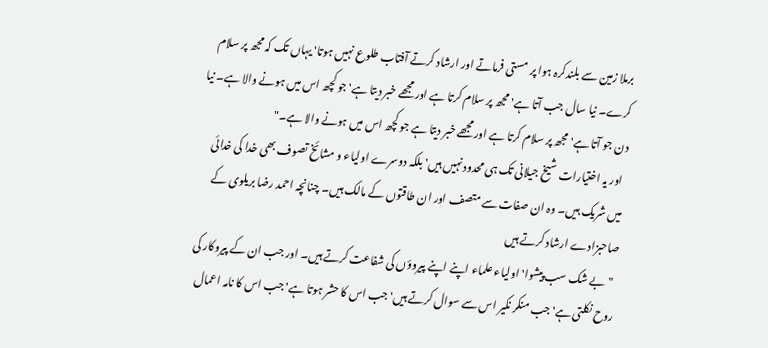برملا زمین سے بلندکرہ ہوا پر مستی فرماتے اور ارشاد کرتے آفتاب طلوع نہیں ہوتا' یہاں تک کہ مجھ پر سلام کرے۔ نیا سال جب آتا ہے' مجھ پر سلام کرتا ہے اور مجھے خبر دیتا ہے' جو کچھ اس میں ہونے والا ہے۔ نیا دن جو آتا ہے' مجھ پر سلام کرتا ہے اور مجھے خبر دیتا ہے جو کچھ اس میں ہونے والا ہے۔"
 اور یہ اختیارات شیخ جیلانی تک ہی محدود نہیں ہیں' بلکہ دوسرے اولیاء و مشائخ تصوف بھی خدا کی خدائی میں شریک ہیں۔ وہ ان صفات سے متصف اور ان طاقتوں کے مالک ہیں۔ چنانچہ احمد رضا بریلوی کے صاحبزادے ارشاد کرتے ہیں
 "بے شک سب پیشوا' اولیاء علماء اپنے اپنے پیروؤں کی شفاعت کرتے ہیں۔ اور جب ان کے پیروکار کی روح نکلتی ہے' جب منکر نکیر اس سے سوال کرتے ہیں' جب اس کا حشر ہوتا ہے' جب اس کا نامہ اعمال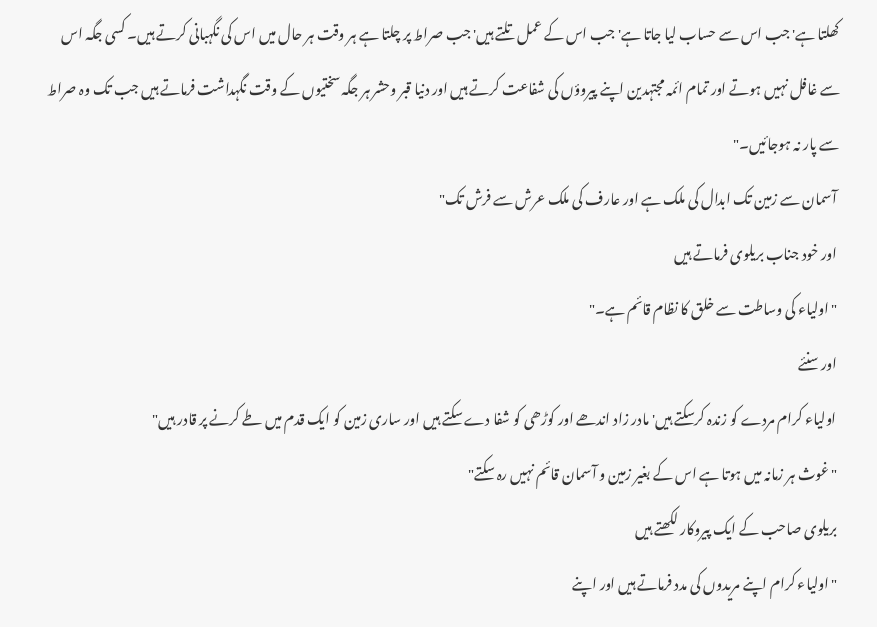کھلتا ہے' جب اس سے حساب لیا جاتا ہے' جب اس کے عمل تلتے ہیں' جب صراط پر چلتا ہے ہر وقت ہر حال میں اس کی نگہبانی کرتے ہیں۔ کسی جگہ اس سے غافل نہیں ہوتے اور تمام ائمہ مجتہدین اپنے پیروؤں کی شفاعت کرتے ہیں اور دنیا قبر وحشر ہر جگہ سختیوں کے وقت نگہداشت فرماتے ہیں جب تک وہ صراط سے پار نہ ہوجائیں۔"
 آسمان سے زمین تک ابدال کی ملک ہے اور عارف کی ملک عرش سے فرش تک"
 اور خود جناب بریلوی فرماتے ہیں
 "اولیاء کی وساطت سے خلق کا نظام قائم ہے۔"
 اور سنئے
 اولیاء کرام مردے کو زندہ کرسکتے ہیں' مادر زاد اندھے اور کوڑھی کو شفا دے سکتے ہیں اور ساری زمین کو ایک قدم میں طے کرنے پر قادر ہیں"
 "غوث ہر زمانہ میں ہوتا ہے اس کے بغیر زمین و آسمان قائم نہیں رہ سکتے"
 بریلوی صاحب کے ایک پیروکار لکھتے ہیں
 "اولیاء کرام اپنے مریدوں کی مدد فرماتے ہیں اور اپنے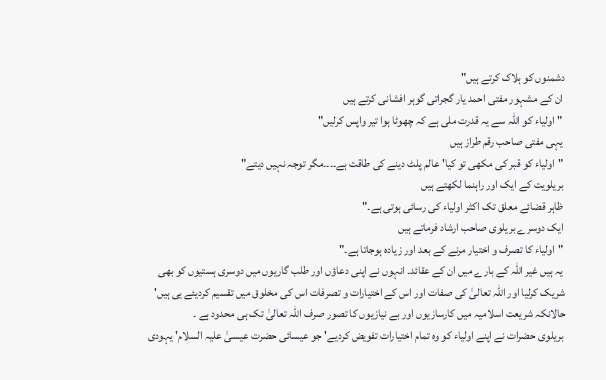دشمنوں کو ہلاک کرتے ہیں"
 ان کے مشہور مفتی احمد یار گجراتی گوہر افشانی کرتے ہیں
 "اولیاء کو اللہ سے یہ قدرت ملی ہے کہ چھوٹا ہوا تیر واپس کرلیں"
 یہی مفتی صاحب رقم طراز ہیں
 "اولیاء کو قبر کی مکھی تو کیا' عالم پلٹ دینے کی طاقت ہے۔۔۔۔مگر توجہ نہیں دیتے"
 بریلویت کے ایک اور راہنما لکھتے ہیں
 ظاہر قضائے معلق تک اکثر اولیاء کی رسائی ہوتی ہے۔"
 ایک دوسرے بریلوی صاحب ارشاد فرماتے ہیں
 "اولیاء کا تصرف و اختیار مرنے کے بعد اور زیادہ ہوجاتا ہے۔"
 یہ ہیں غیر اللہ کے بارے میں ان کے عقائد۔ انہوں نے اپنی دعاؤں اور طلب گاریوں میں دوسری ہستیوں کو بھی شریک کرلیا اور اللہ تعالیٰ کی صفات اور اس کے اختیارات و تصرفات اس کی مخلوق میں تقسیم کردیئے یی ہیں' حالانکہ شریعت اسلامیہ میں کارسازیوں اور بے نیازیوں کا تصور صرف اللہ تعالیٰ تک ہی محدود ہے ۔
 بریلوی حضرات نے اپنے اولیاء کو وہ تمام اختیارات تفویض کردیے' جو عیسائی حضرت عیسیٰ علیہ السلام' یہودی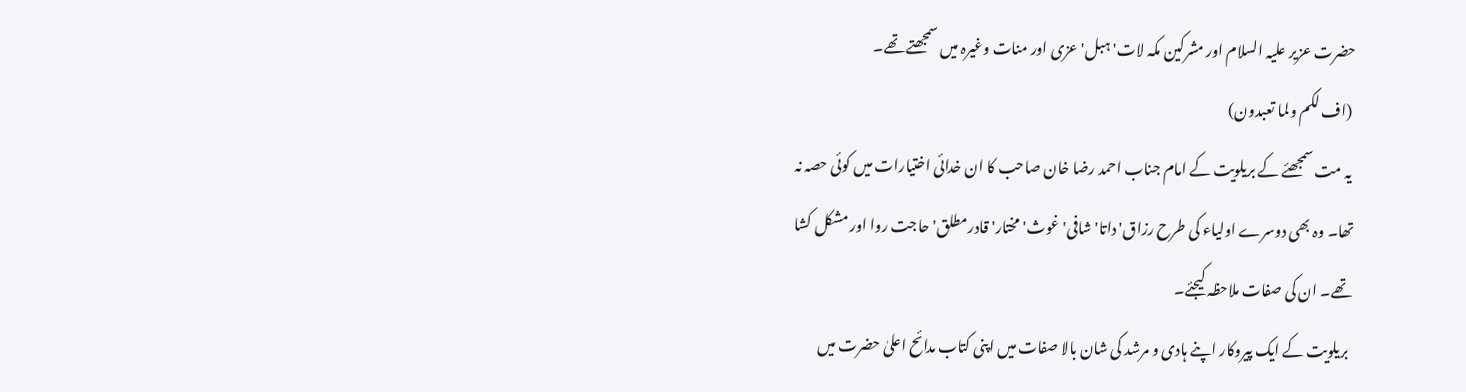حضرت عزیر علیہ السلام اور مشرکین مکہ لات' ہبل' عزی اور منات وغیرہ میں سمجھتے تھے۔
 (اف لکم ولما تعبدون)
 یہ مت سمجھئے کے بریلویت کے امام جناب احمد رضا خان صاحب کا ان خدائی اختیارات میں کوئی حصہ نہ تھا۔ وہ بھی دوسرے اولیاء کی طرح رزاق' داتا' شافی' غوث' مختار' قادرمطلق' حاجت روا اور مشکل کشا تھے۔ ان کی صفات ملاحظہ کیجئے۔
 بریلویت کے ایک پیروکار اپنے ہادی و مرشد کی شان بالا صفات میں اپنی کتاب مدائح اعلیٰ حضرت میں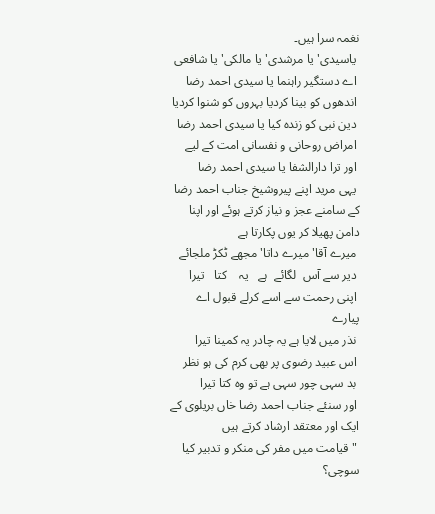نغمہ سرا ہیں۔
 یاسیدی' یا مرشدی' یا مالکی' یا شافعی
 اے دستگیر راہنما یا سیدی احمد رضا
 اندھوں کو بینا کردیا بہروں کو شنوا کردیا
 دین نبی کو زندہ کیا یا سیدی احمد رضا
 امراض روحانی و نفسانی امت کے لیے
 اور ترا دارالشفا یا سیدی احمد رضا
 یہی مرید اپنے پیروشیخ جناب احمد رضا کے سامنے عجز و نیاز کرتے ہوئے اور اپنا دامن پھیلا کر یوں پکارتا ہے
 میرے آقا' میرے داتا' مجھے ٹکڑ ملجائے
 دیر سے آس  لگائے  ہے   یہ    کتا   تیرا
 اپنی رحمت سے اسے کرلے قبول اے پیارے
 نذر میں لایا ہے یہ چادر یہ کمینا تیرا
 اس عبید رضوی پر بھی کرم کی ہو نظر
 بد سہی چور سہی ہے تو وہ کتا تیرا
 اور سنئے جناب احمد رضا خاں بریلوی کے ایک اور معتقد ارشاد کرتے ہیں
 "قیامت میں مفر کی منکر و تدبیر کیا سوچی؟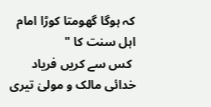کہ ہوگا گھومتا کوڑا امام اہل سنت کا "
 کس سے کریں فریاد خدائی مالک و مولیٰ تیری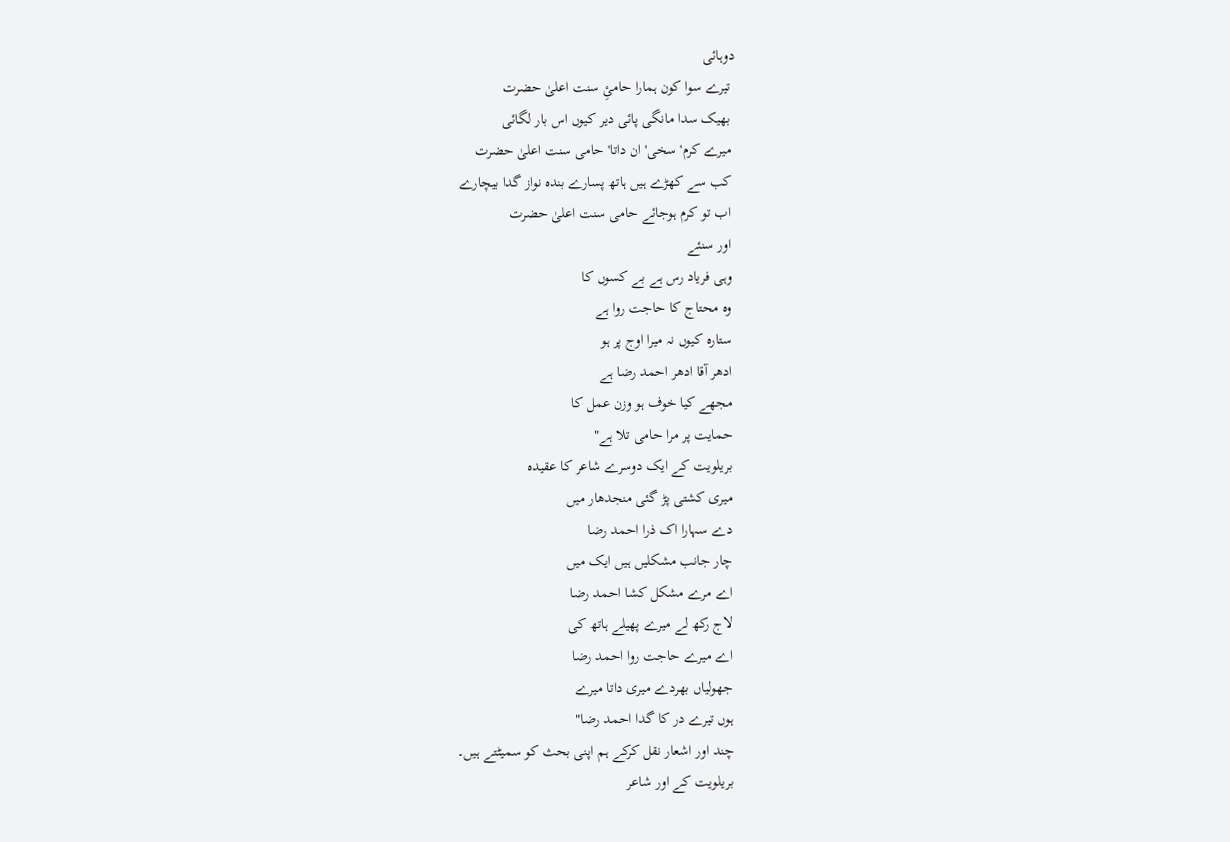دوہائی
 تیرے سوا کون ہمارا حامئِ سنت اعلیٰ حضرت
 بھیک سدا مانگی پائی دیر کیوں اس بار لگائی
 میرے کرم' سخی' ان داتا' حامی سنت اعلیٰ حضرت
 کب سے کھڑے ہیں ہاتھ پسارے بندہ نواز گدا بیچارے
 اب تو کرم ہوجائے حامی سنت اعلیٰ حضرت
 اور سنئے
 وہی فریاد رس ہے بے کسوں کا
 وہ محتاج کا حاجت روا ہے
 ستارہ کیوں نہ میرا اوج پر ہو
 ادھر آقا ادھر احمد رضا ہے
 مجھے کیا خوف ہو وزن عمل کا
 حمایت پر مرا حامی تلا ہے"
 بریلویت کے ایک دوسرے شاعر کا عقیدہ
 میری کشتی پڑ گئی منجدھار میں
 دے سہارا اک ذرا احمد رضا
 چار جانب مشکلیں ہیں ایک میں
 اے مرے مشکل کشا احمد رضا
 لاج رکھ لے میرے پھیلے ہاتھ کی
 اے میرے حاجت روا احمد رضا
 جھولیاں بھردے میری داتا میرے
 ہوں تیرے در کا گدا احمد رضا"
 چند اور اشعار نقل کرکے ہم اپنی بحث کو سمیٹتے ہیں۔
 بریلویت کے اور شاعر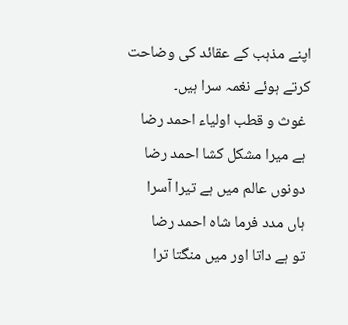اپنے مذہب کے عقائد کی وضاحت کرتے ہوئے نغمہ سرا ہیں۔
 غوث و قطب اولیاء احمد رضا
 ہے میرا مشکل کشا احمد رضا
 دونوں عالم میں ہے تیرا آسرا
 ہاں مدد فرما شاہ احمد رضا
 تو ہے داتا اور میں منگتا ترا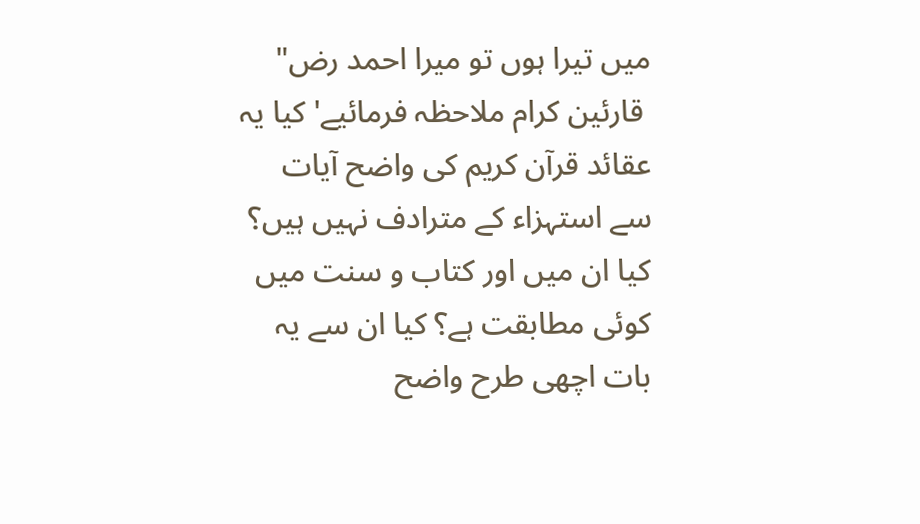میں تیرا ہوں تو میرا احمد رض"
 قارئین کرام ملاحظہ فرمائیے' کیا یہ عقائد قرآن کریم کی واضح آیات سے استہزاء کے مترادف نہیں ہیں؟ کیا ان میں اور کتاب و سنت میں کوئی مطابقت ہے؟ کیا ان سے یہ بات اچھی طرح واضح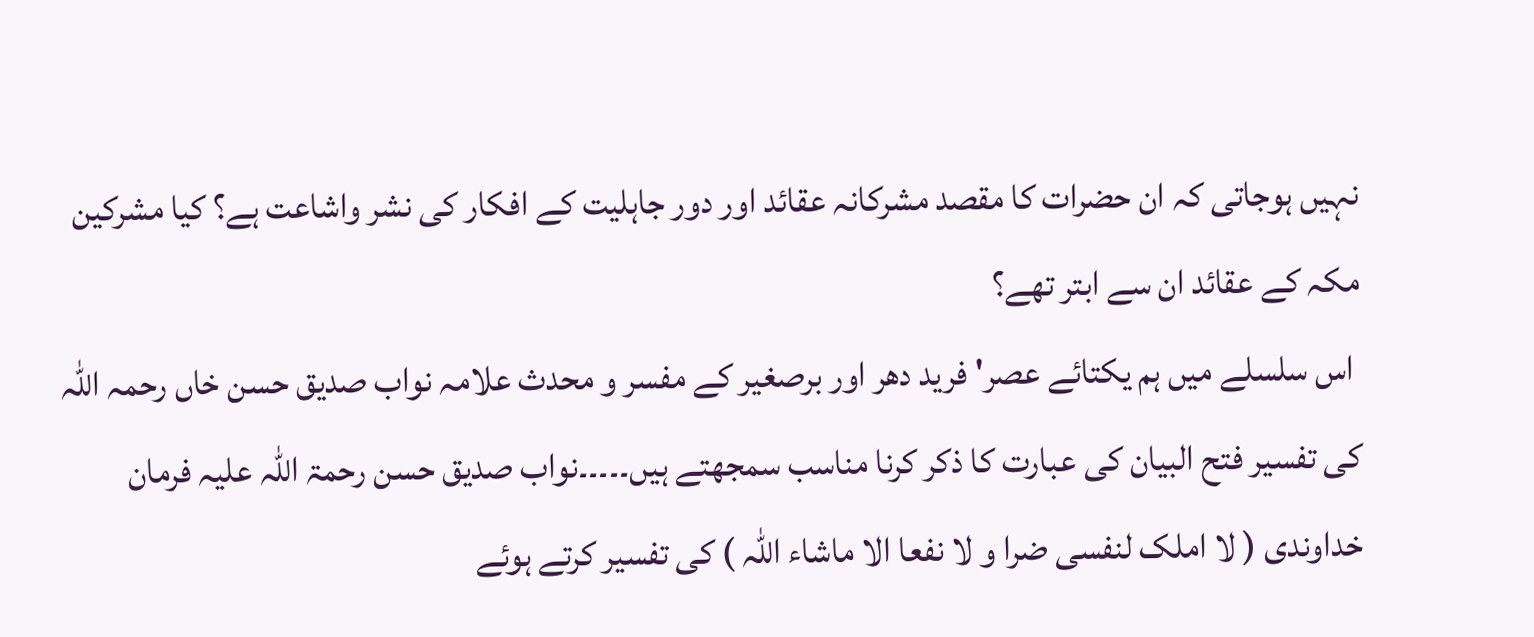نہیں ہوجاتی کہ ان حضرات کا مقصد مشرکانہ عقائد اور دور جاہلیت کے افکار کی نشر واشاعت ہے؟ کیا مشرکین مکہ کے عقائد ان سے ابتر تھے؟
 اس سلسلے میں ہم یکتائے عصر' فرید دھر اور برصغیر کے مفسر و محدث علامہ نواب صدیق حسن خاں رحمہ اللہ کی تفسیر فتح البیان کی عبارت کا ذکر کرنا مناسب سمجھتے ہیں۔۔۔۔۔نواب صدیق حسن رحمۃ اللہ علیہ فرمان خداوندی ( لا املک لنفسی ضرا و لا نفعا الا ماشاء اللہ ) کی تفسیر کرتے ہوئے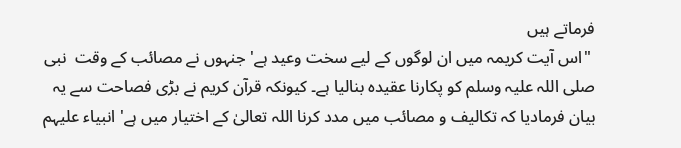فرماتے ہیں
 "اس آیت کریمہ میں ان لوگوں کے لیے سخت وعید ہے' جنہوں نے مصائب کے وقت  نبی صلی اللہ علیہ وسلم کو پکارنا عقیدہ بنالیا ہے۔ کیونکہ قرآن کریم نے بڑی فصاحت سے یہ بیان فرمادیا کہ تکالیف و مصائب میں مدد کرنا اللہ تعالیٰ کے اختیار میں ہے' انبیاء علیہم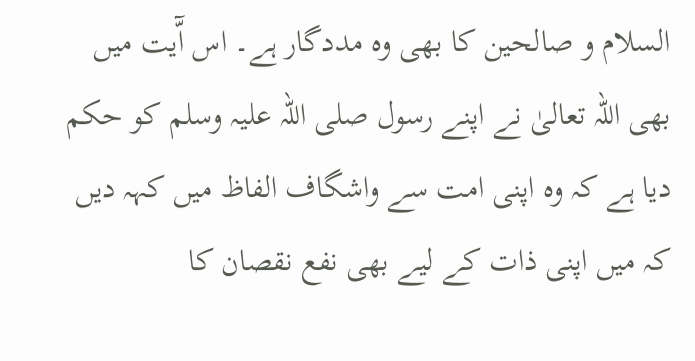السلام و صالحین کا بھی وہ مددگار ہے۔ اس آّیت میں بھی اللہ تعالیٰ نے اپنے رسول صلی اللہ علیہ وسلم کو حکم دیا ہے کہ وہ اپنی امت سے واشگاف الفاظ میں کہہ دیں کہ میں اپنی ذات کے لیے بھی نفع نقصان کا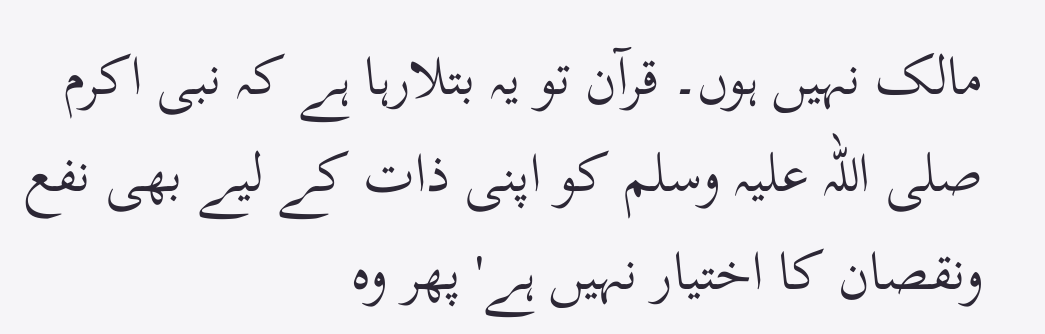مالک نہیں ہوں۔ قرآن تو یہ بتلارہا ہے کہ نبی اکرم صلی اللہ علیہ وسلم کو اپنی ذات کے لیے بھی نفع ونقصان کا اختیار نہیں ہے' پھر وہ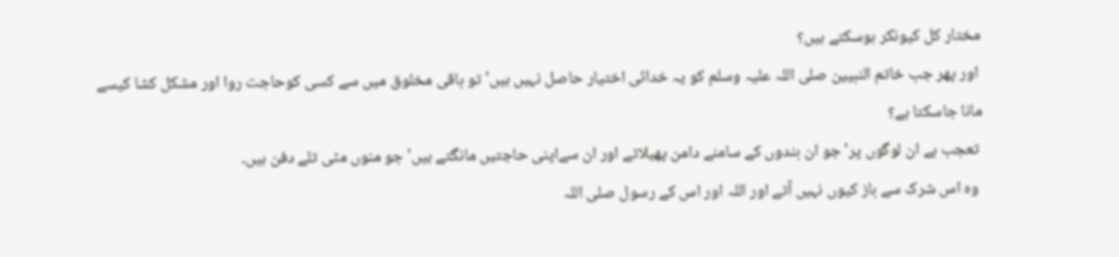مختار کل کیونکر ہوسکتے ہیں؟
 اور پھر جب خاتم النبیین صلی اللہ علیہ وسلم کو یہ خدائی اختیار حاصل نہیں ہیں' تو باقی مخلوق میں سے کسی کوحاجت روا اور مشکل کشا کیسے مانا جاسکتا ہے؟
 تعجب ہے ان لوگوں پر' جو ان بندوں کے سامنے دامن پھیلاتے اور ان سےاپنی حاجتیں مانگتے ہیں' جو منوں مٹی تلے دفن ہیں۔
 وہ اس شرک سے باز کیوں نہیں آتے اور اللہ اور اس کے رسول صلی اللہ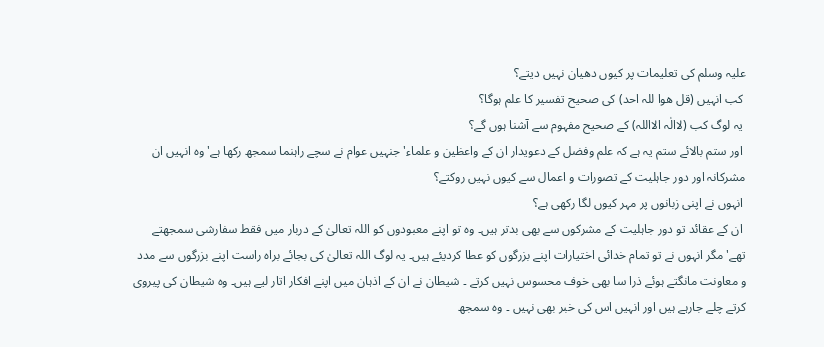علیہ وسلم کی تعلیمات پر کیوں دھیان نہیں دیتے؟
 کب انہیں (قل ھوا للہ احد) کی صحیح تفسیر کا علم ہوگا؟
 یہ لوگ کب (لاالٰہ الااللہ) کے صحیح مفہوم سے آشنا ہوں گے؟
 اور ستم بالائے ستم یہ ہے کہ علم وفضل کے دعویدار ان کے واعظین و علماء' جنہیں عوام نے سچے راہنما سمجھ رکھا ہے' وہ انہیں ان مشرکانہ اور دور جاہلیت کے تصورات و اعمال سے کیوں نہیں روکتے؟
 انہوں نے اپنی زبانوں پر مہر کیوں لگا رکھی ہے؟
 ان کے عقائد تو دور جاہلیت کے مشرکوں سے بھی بدتر ہیں۔ وہ تو اپنے معبودوں کو اللہ تعالیٰ کے دربار میں فقط سفارشی سمجھتے تھے' مگر انہوں نے تو تمام خدائی اختیارات اپنے بزرگوں کو عطا کردیئے ہیں۔ یہ لوگ اللہ تعالیٰ کی بجائے براہ راست اپنے بزرگوں سے مدد و معاونت مانگتے ہوئے ذرا سا بھی خوف محسوس نہیں کرتے ۔ شیطان نے ان کے اذہان میں اپنے افکار اتار لیے ہیں۔ وہ شیطان کی پیروی کرتے چلے جارہے ہیں اور انہیں اس کی خبر بھی نہیں ۔ وہ سمجھ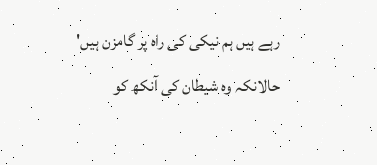رہے ہیں ہم نیکی کی راہ پر گامزن ہیں' حالانکہ وہ شیطان کی آنکھ کو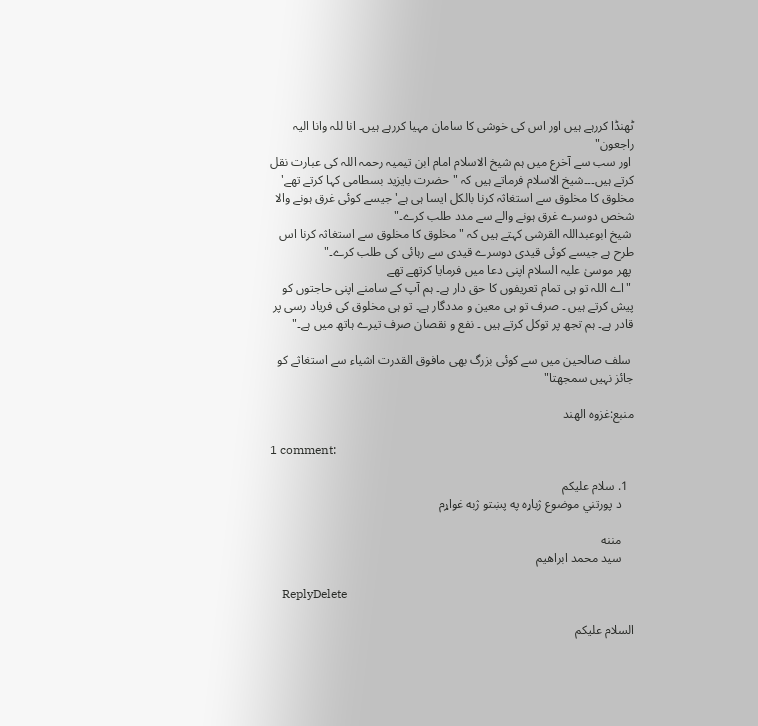ٹھنڈا کررہے ہیں اور اس کی خوشی کا سامان مہیا کررہے ہیں۔ انا للہ وانا الیہ راجعون"
 اور سب سے آخرع میں ہم شیخ الاسلام امام ابن تیمیہ رحمہ اللہ کی عبارت نقل کرتے ہیں۔۔۔شیخ الاسلام فرماتے ہیں کہ " حضرت بایزید بسطامی کہا کرتے تھے' مخلوق کا مخلوق سے استغاثہ کرنا بالکل ایسا ہی ہے' جیسے کوئی غرق ہونے والا شخص دوسرے غرق ہونے والے سے مدد طلب کرے۔"
 شیخ ابوعبداللہ القرشی کہتے ہیں کہ "مخلوق کا مخلوق سے استغاثہ کرنا اس طرح ہے جیسے کوئی قیدی دوسرے قیدی سے رہائی کی طلب کرے۔"
 پھر موسیٰ علیہ السلام اپنی دعا میں فرمایا کرتھے تھے
 "اے اللہ تو ہی تمام تعریفوں کا حق دار ہے۔ ہم آپ کے سامنے اپنی حاجتوں کو پیش کرتے ہیں ۔ صرف تو ہی معین و مددگار ہے۔ تو ہی مخلوق کی فریاد رسی پر قادر ہے۔ ہم تجھ پر توکل کرتے ہیں ۔ نفع و نقصان صرف تیرے ہاتھ میں ہے۔"

 سلف صالحین میں سے کوئی بزرگ بھی مافوق القدرت اشیاء سے استغاثے کو جائز نہیں سمجھتا"

منبع:غزوہ الھند

1 comment:

  1. سلام علیکم
    د پورتني موضوع ژباړه په پښتو ژبه غواړم

    مننه
    سید محمد ابراهیم

    ReplyDelete

السلام علیکم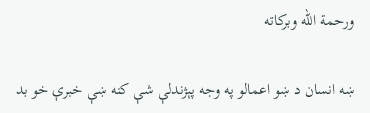ورحمة الله وبرکاته

ښه انسان د ښو اعمالو په وجه پېژندلې شې کنه ښې خبرې خو بد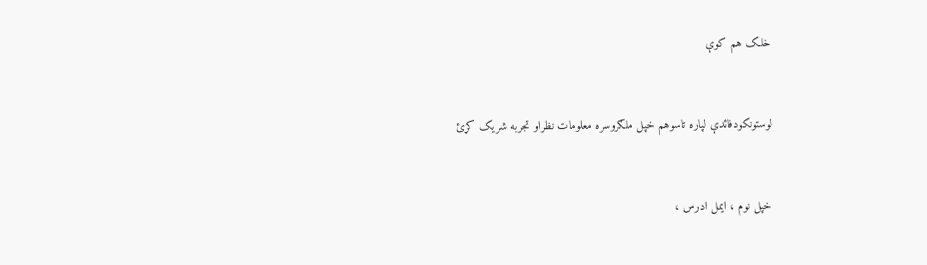خلک هم کوې


لوستونکودفائدې لپاره تاسوهم خپل ملګروسره معلومات نظراو تجربه شریک کړئ


خپل نوم ، ايمل ادرس ،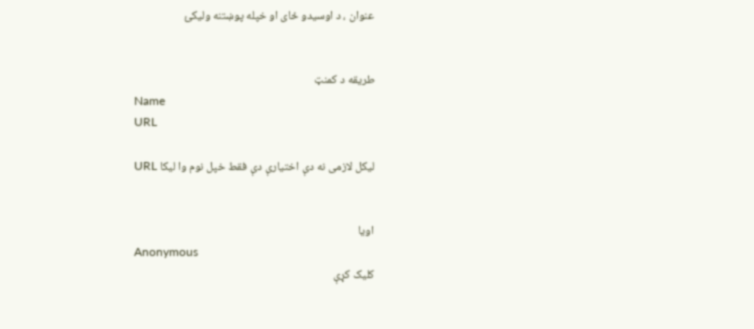عنوان ، د اوسيدو ځای او خپله پوښتنه وليکئ


طریقه د کمنټ
Name
URL

لیکل لازمی نه دې اختیارې دې فقط خپل نوم وا لیکا URL


اویا
Anonymous
کلیک کړې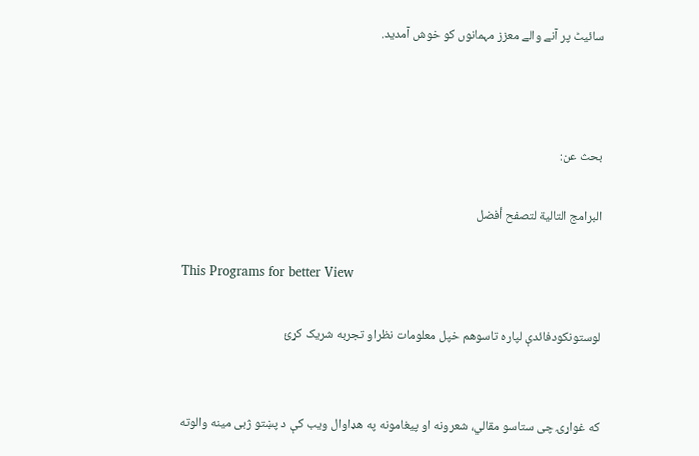سائیٹ پر آنے والے معزز مہمانوں کو خوش آمدید.



بحث عن:

البرامج التالية لتصفح أفضل

This Programs for better View

لوستونکودفائدې لپاره تاسوهم خپل معلومات نظراو تجربه شریک کړئ


که غواړۍ چی ستاسو مقالي، شعرونه او پيغامونه په هډاوال ويب کې د پښتو ژبی مينه والوته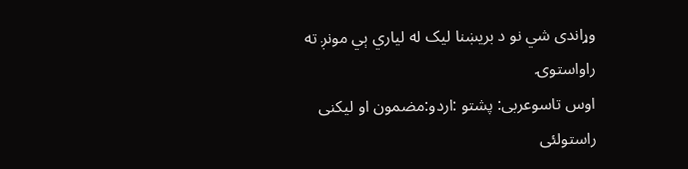وړاندی شي نو د بريښنا ليک له لياري ېي مونږ ته راواستوۍ
اوس تاسوعربی: پشتو :اردو:مضمون او لیکنی راستولئی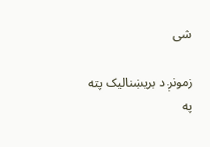شی

زمونږ د بريښناليک پته په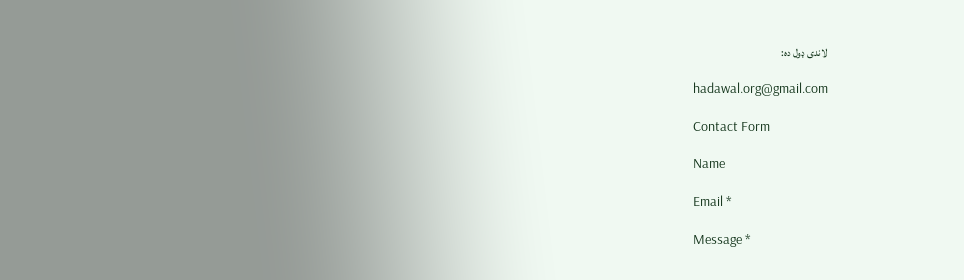لاندی ډول ده:

hadawal.org@gmail.com

Contact Form

Name

Email *

Message *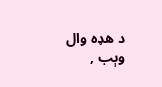د هډه وال وېب ,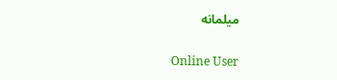میلمانه

Online User